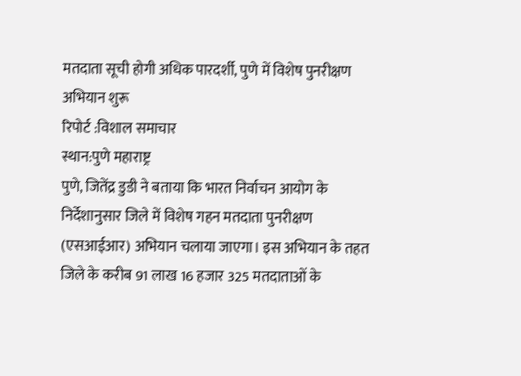मतदाता सूची होगी अधिक पारदर्शी, पुणे में विशेष पुनरीक्षण अभियान शुरू
रिपोर्ट :विशाल समाचार
स्थान:पुणे महाराष्ट्र
पुणे, जितेंद्र डुडी ने बताया कि भारत निर्वाचन आयोग के निर्देशानुसार जिले में विशेष गहन मतदाता पुनरीक्षण (एसआईआर) अभियान चलाया जाएगा। इस अभियान के तहत जिले के करीब 91 लाख 16 हजार 325 मतदाताओं के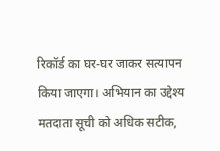रिकॉर्ड का घर-घर जाकर सत्यापन किया जाएगा। अभियान का उद्देश्य मतदाता सूची को अधिक सटीक,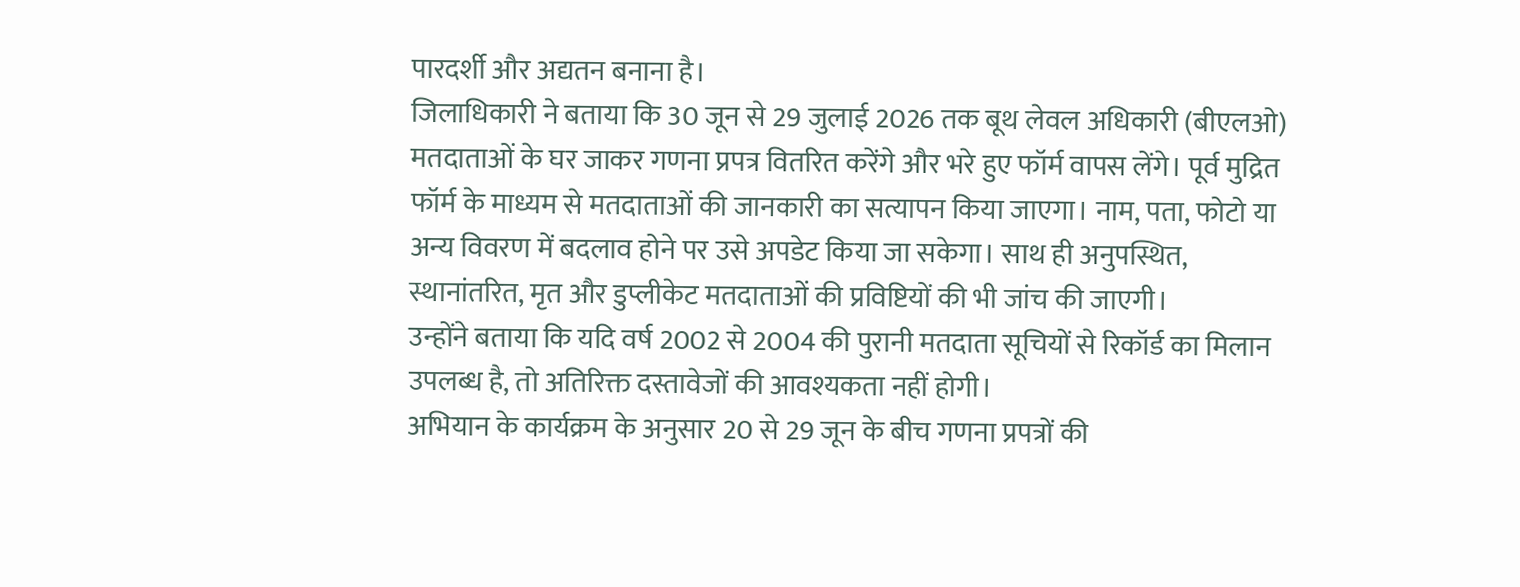पारदर्शी और अद्यतन बनाना है।
जिलाधिकारी ने बताया कि 30 जून से 29 जुलाई 2026 तक बूथ लेवल अधिकारी (बीएलओ) मतदाताओं के घर जाकर गणना प्रपत्र वितरित करेंगे और भरे हुए फॉर्म वापस लेंगे। पूर्व मुद्रित फॉर्म के माध्यम से मतदाताओं की जानकारी का सत्यापन किया जाएगा। नाम, पता, फोटो या अन्य विवरण में बदलाव होने पर उसे अपडेट किया जा सकेगा। साथ ही अनुपस्थित, स्थानांतरित, मृत और डुप्लीकेट मतदाताओं की प्रविष्टियों की भी जांच की जाएगी।
उन्होंने बताया कि यदि वर्ष 2002 से 2004 की पुरानी मतदाता सूचियों से रिकॉर्ड का मिलान उपलब्ध है, तो अतिरिक्त दस्तावेजों की आवश्यकता नहीं होगी।
अभियान के कार्यक्रम के अनुसार 20 से 29 जून के बीच गणना प्रपत्रों की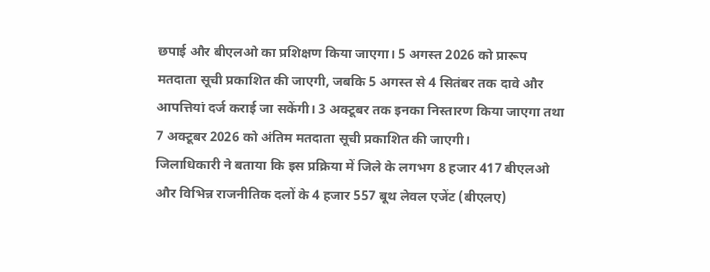छपाई और बीएलओ का प्रशिक्षण किया जाएगा। 5 अगस्त 2026 को प्रारूप मतदाता सूची प्रकाशित की जाएगी, जबकि 5 अगस्त से 4 सितंबर तक दावे और आपत्तियां दर्ज कराई जा सकेंगी। 3 अक्टूबर तक इनका निस्तारण किया जाएगा तथा 7 अक्टूबर 2026 को अंतिम मतदाता सूची प्रकाशित की जाएगी।
जिलाधिकारी ने बताया कि इस प्रक्रिया में जिले के लगभग 8 हजार 417 बीएलओ और विभिन्न राजनीतिक दलों के 4 हजार 557 बूथ लेवल एजेंट (बीएलए)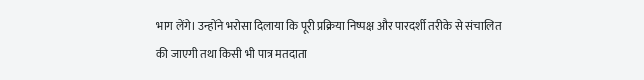भाग लेंगे। उन्होंने भरोसा दिलाया कि पूरी प्रक्रिया निष्पक्ष और पारदर्शी तरीके से संचालित की जाएगी तथा किसी भी पात्र मतदाता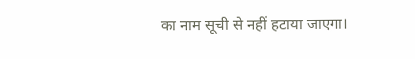का नाम सूची से नहीं हटाया जाएगा।